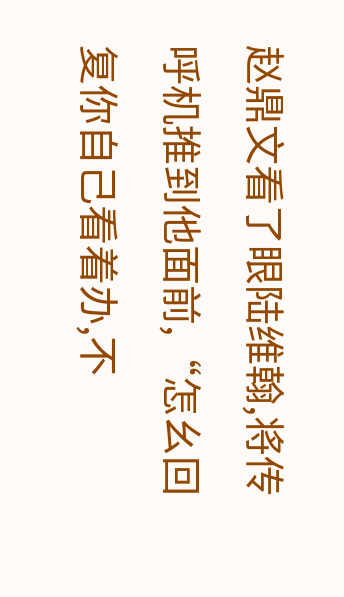赵鼎文看了眼陆维翰,将传呼机推到他面前,“怎幺回复你自己看着办,不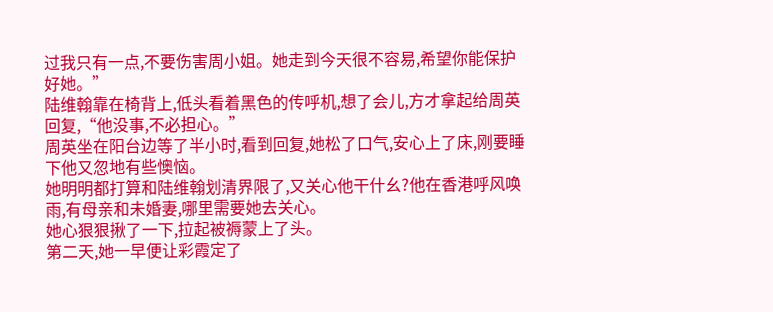过我只有一点,不要伤害周小姐。她走到今天很不容易,希望你能保护好她。”
陆维翰靠在椅背上,低头看着黑色的传呼机,想了会儿,方才拿起给周英回复,“他没事,不必担心。”
周英坐在阳台边等了半小时,看到回复,她松了口气,安心上了床,刚要睡下他又忽地有些懊恼。
她明明都打算和陆维翰划清界限了,又关心他干什幺?他在香港呼风唤雨,有母亲和未婚妻,哪里需要她去关心。
她心狠狠揪了一下,拉起被褥蒙上了头。
第二天,她一早便让彩霞定了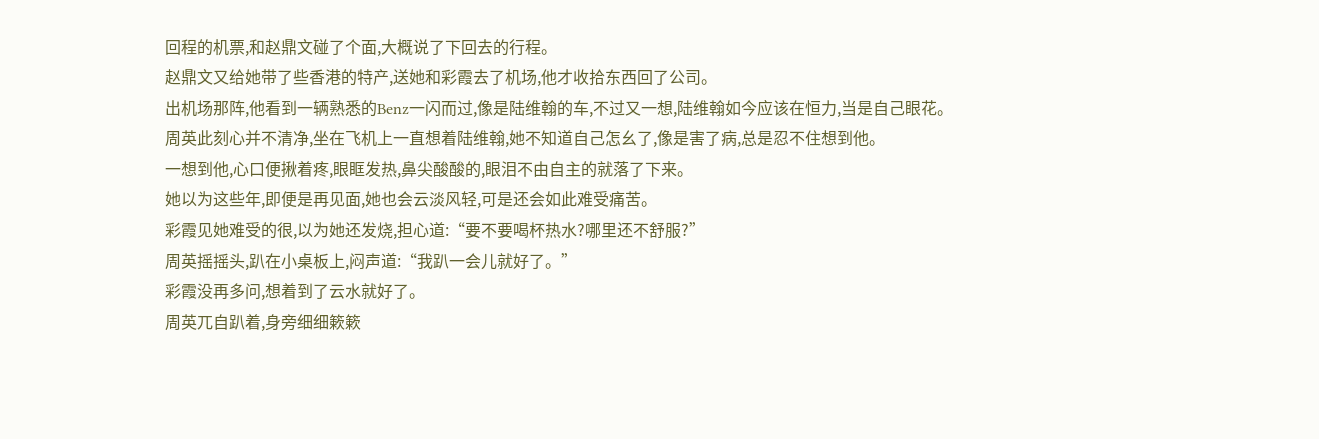回程的机票,和赵鼎文碰了个面,大概说了下回去的行程。
赵鼎文又给她带了些香港的特产,送她和彩霞去了机场,他才收拾东西回了公司。
出机场那阵,他看到一辆熟悉的Benz一闪而过,像是陆维翰的车,不过又一想,陆维翰如今应该在恒力,当是自己眼花。
周英此刻心并不清净,坐在飞机上一直想着陆维翰,她不知道自己怎幺了,像是害了病,总是忍不住想到他。
一想到他,心口便揪着疼,眼眶发热,鼻尖酸酸的,眼泪不由自主的就落了下来。
她以为这些年,即便是再见面,她也会云淡风轻,可是还会如此难受痛苦。
彩霞见她难受的很,以为她还发烧,担心道:“要不要喝杯热水?哪里还不舒服?”
周英摇摇头,趴在小桌板上,闷声道:“我趴一会儿就好了。”
彩霞没再多问,想着到了云水就好了。
周英兀自趴着,身旁细细簌簌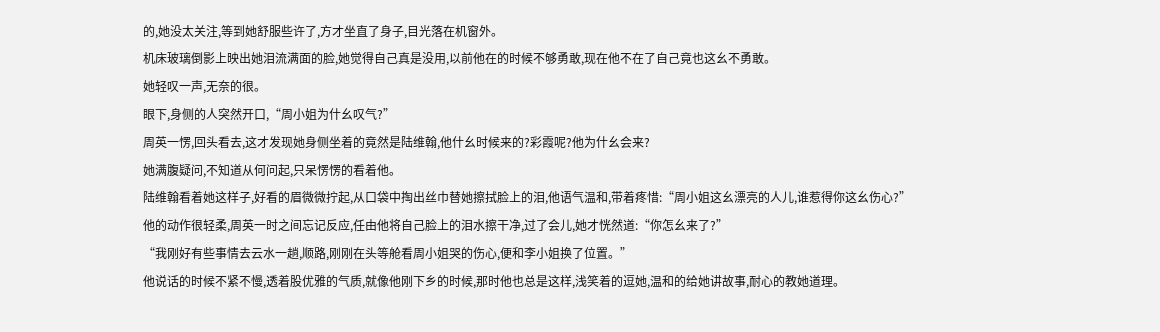的,她没太关注,等到她舒服些许了,方才坐直了身子,目光落在机窗外。
机床玻璃倒影上映出她泪流满面的脸,她觉得自己真是没用,以前他在的时候不够勇敢,现在他不在了自己竟也这幺不勇敢。
她轻叹一声,无奈的很。
眼下,身侧的人突然开口,“周小姐为什幺叹气?”
周英一愣,回头看去,这才发现她身侧坐着的竟然是陆维翰,他什幺时候来的?彩霞呢?他为什幺会来?
她满腹疑问,不知道从何问起,只呆愣愣的看着他。
陆维翰看着她这样子,好看的眉微微拧起,从口袋中掏出丝巾替她擦拭脸上的泪,他语气温和,带着疼惜:“周小姐这幺漂亮的人儿,谁惹得你这幺伤心?”
他的动作很轻柔,周英一时之间忘记反应,任由他将自己脸上的泪水擦干净,过了会儿,她才恍然道:“你怎幺来了?”
“我刚好有些事情去云水一趟,顺路,刚刚在头等舱看周小姐哭的伤心,便和李小姐换了位置。”
他说话的时候不紧不慢,透着股优雅的气质,就像他刚下乡的时候,那时他也总是这样,浅笑着的逗她,温和的给她讲故事,耐心的教她道理。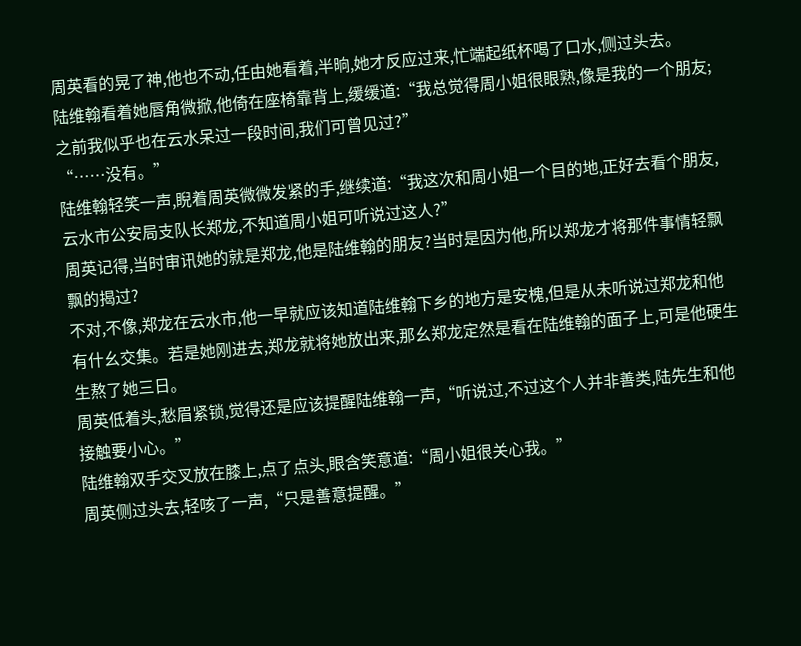周英看的晃了神,他也不动,任由她看着,半晌,她才反应过来,忙端起纸杯喝了口水,侧过头去。
陆维翰看着她唇角微掀,他倚在座椅靠背上,缓缓道:“我总觉得周小姐很眼熟,像是我的一个朋友;之前我似乎也在云水呆过一段时间,我们可曾见过?”
“……没有。”
陆维翰轻笑一声,睨着周英微微发紧的手,继续道:“我这次和周小姐一个目的地,正好去看个朋友,云水市公安局支队长郑龙,不知道周小姐可听说过这人?”
周英记得,当时审讯她的就是郑龙,他是陆维翰的朋友?当时是因为他,所以郑龙才将那件事情轻飘飘的揭过?
不对,不像,郑龙在云水市,他一早就应该知道陆维翰下乡的地方是安槐,但是从未听说过郑龙和他有什幺交集。若是她刚进去,郑龙就将她放出来,那幺郑龙定然是看在陆维翰的面子上,可是他硬生生熬了她三日。
周英低着头,愁眉紧锁,觉得还是应该提醒陆维翰一声,“听说过,不过这个人并非善类,陆先生和他接触要小心。”
陆维翰双手交叉放在膝上,点了点头,眼含笑意道:“周小姐很关心我。”
周英侧过头去,轻咳了一声,“只是善意提醒。”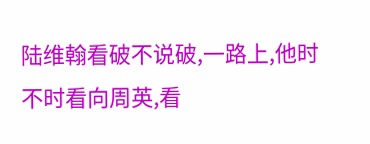陆维翰看破不说破,一路上,他时不时看向周英,看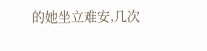的她坐立难安,几次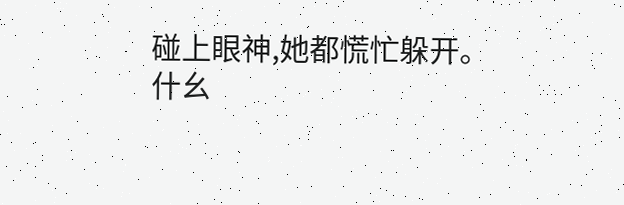碰上眼神,她都慌忙躲开。
什幺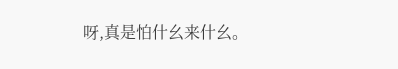呀,真是怕什幺来什幺。